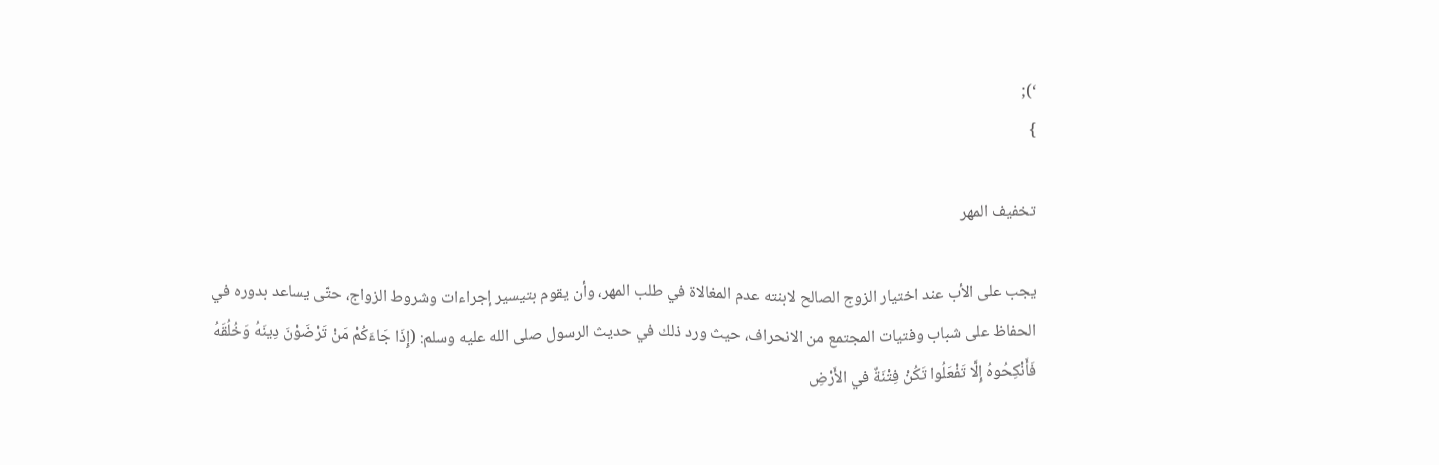‘);
}

تخفيف المهر

يجب على الأب عند اختيار الزوج الصالح لابنته عدم المغالاة في طلب المهر، وأن يقوم بتيسير إجراءات وشروط الزواج، حتّى يساعد بدوره في الحفاظ على شباب وفتيات المجتمع من الانحراف، حيث ورد ذلك في حديث الرسول صلى الله عليه وسلم: (إِذَا جَاءَكُمْ مَنْ تَرْضَوْنَ دِينَهُ وَخُلُقَهُ فَأَنْكِحُوهُ إِلَّا تَفْعَلُوا تَكُنْ فِتْنَةٌ في الأَرْضِ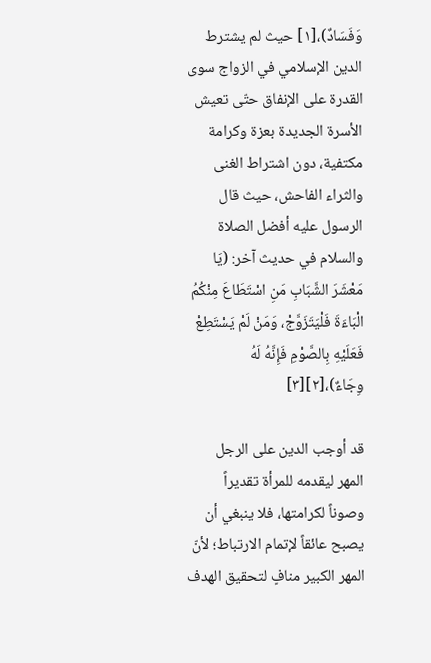وَفَسَادٌ)،[١] حيث لم يشترط الدين الإسلامي في الزواج سوى القدرة على الإنفاق حتّى تعيش الأسرة الجديدة بعزة وكرامة مكتفية، دون اشتراط الغنى والثراء الفاحش، حيث قال الرسول عليه أفضل الصلاة والسلام في حديث آخر: (يَا مَعْشَرَ الشَّبَابِ مَنِ اسْتَطَاعَ مِنْكُمُ الْبَاءَةَ فَلْيَتَزَوَّجْ، وَمَنْ لَمْ يَسْتَطِعْ فَعَلَيْهِ بِالصَّوْمِ فَإِنَّهُ لَهُ وِجَاءٌ)،[٢][٣]

قد أوجب الدين على الرجل المهر ليقدمه للمرأة تقديراً وصوناً لكرامتها، فلا ينبغي أن يصبح عائقاً لإتمام الارتباط؛ لأنّ المهر الكبير منافٍ لتحقيق الهدف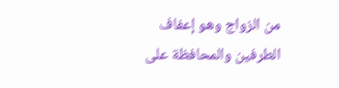من الزواج وهو إعفاف الطرفين والمحافظة على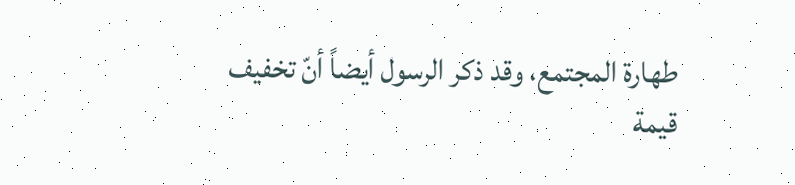طهارة المجتمع، وقد ذكر الرسول أيضاً أنّ تخفيف قيمة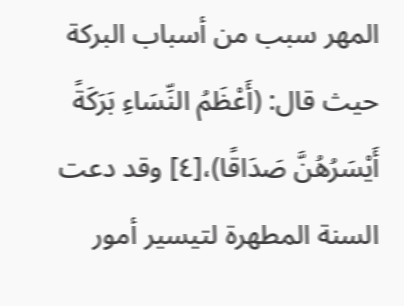المهر سبب من أسباب البركة حيث قال: (أَعْظَمُ النِّسَاءِ بَرَكَةً أَيْسَرُهُنَّ صَدَاقًا)،[٤] وقد دعت السنة المطهرة لتيسير أمور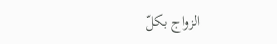الزواج بكلّ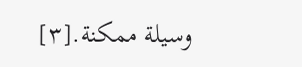وسيلة ممكنة.[٣]